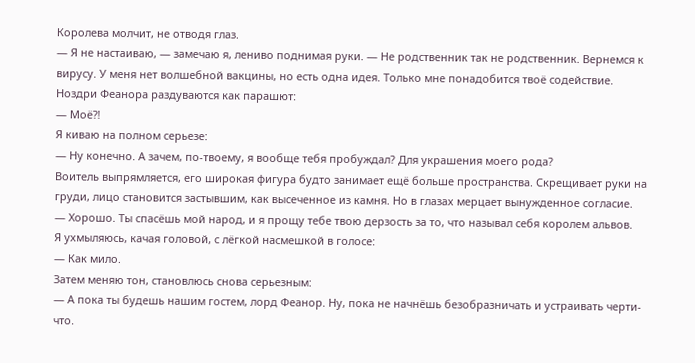Королева молчит, не отводя глаз.
— Я не настаиваю, — замечаю я, лениво поднимая руки. — Не родственник так не родственник. Вернемся к вирусу. У меня нет волшебной вакцины, но есть одна идея. Только мне понадобится твоё содействие.
Ноздри Феанора раздуваются как парашют:
— Моё⁈
Я киваю на полном серьезе:
— Ну конечно. А зачем, по-твоему, я вообще тебя пробуждал? Для украшения моего рода?
Воитель выпрямляется, его широкая фигура будто занимает ещё больше пространства. Скрещивает руки на груди, лицо становится застывшим, как высеченное из камня. Но в глазах мерцает вынужденное согласие.
— Хорошо. Ты спасёшь мой народ, и я прощу тебе твою дерзость за то, что называл себя королем альвов.
Я ухмыляюсь, качая головой, с лёгкой насмешкой в голосе:
— Как мило.
Затем меняю тон, становлюсь снова серьезным:
— А пока ты будешь нашим гостем, лорд Феанор. Ну, пока не начнёшь безобразничать и устраивать черти-что.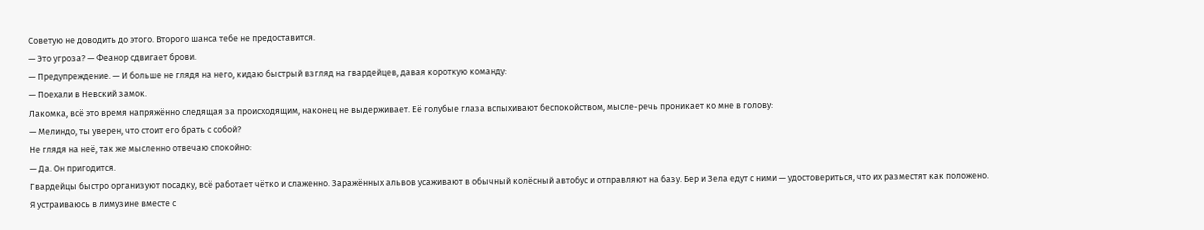Советую не доводить до этого. Второго шанса тебе не предоставится.
— Это угроза? — Феанор сдвигает брови.
— Предупреждение. — И больше не глядя на него, кидаю быстрый взгляд на гвардейцев, давая короткую команду:
— Поехали в Невский замок.
Лакомка, всё это время напряжённо следящая за происходящим, наконец не выдерживает. Её голубые глаза вспыхивают беспокойством, мысле-речь проникает ко мне в голову:
— Мелиндо, ты уверен, что стоит его брать с собой?
Не глядя на неё, так же мысленно отвечаю спокойно:
— Да. Он пригодится.
Гвардейцы быстро организуют посадку, всё работает чётко и слаженно. Заражённых альвов усаживают в обычный колёсный автобус и отправляют на базу. Бер и Зела едут с ними — удостовериться, что их разместят как положено.
Я устраиваюсь в лимузине вместе с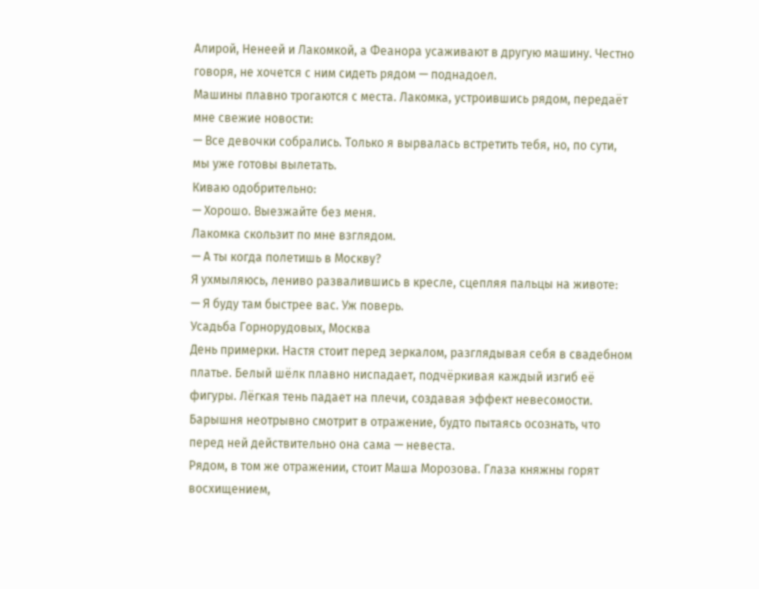Алирой, Ненеей и Лакомкой, а Феанора усаживают в другую машину. Честно говоря, не хочется с ним сидеть рядом — поднадоел.
Машины плавно трогаются с места. Лакомка, устроившись рядом, передаёт мне свежие новости:
— Все девочки собрались. Только я вырвалась встретить тебя, но, по сути, мы уже готовы вылетать.
Киваю одобрительно:
— Хорошо. Выезжайте без меня.
Лакомка скользит по мне взглядом.
— А ты когда полетишь в Москву?
Я ухмыляюсь, лениво развалившись в кресле, сцепляя пальцы на животе:
— Я буду там быстрее вас. Уж поверь.
Усадьба Горнорудовых, Москва
День примерки. Настя стоит перед зеркалом, разглядывая себя в свадебном платье. Белый шёлк плавно ниспадает, подчёркивая каждый изгиб её фигуры. Лёгкая тень падает на плечи, создавая эффект невесомости. Барышня неотрывно смотрит в отражение, будто пытаясь осознать, что перед ней действительно она сама — невеста.
Рядом, в том же отражении, стоит Маша Морозова. Глаза княжны горят восхищением,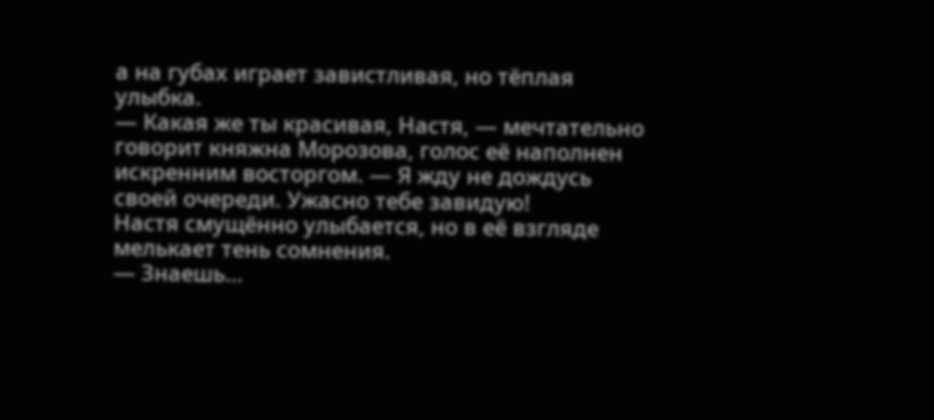а на губах играет завистливая, но тёплая улыбка.
— Какая же ты красивая, Настя, — мечтательно говорит княжна Морозова, голос её наполнен искренним восторгом. — Я жду не дождусь своей очереди. Ужасно тебе завидую!
Настя смущённо улыбается, но в её взгляде мелькает тень сомнения.
— Знаешь…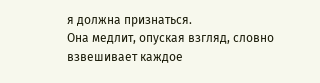я должна признаться.
Она медлит, опуская взгляд, словно взвешивает каждое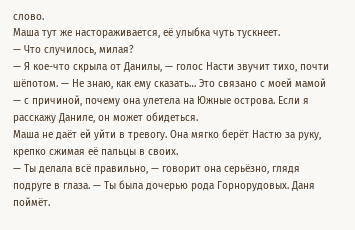слово.
Маша тут же настораживается, её улыбка чуть тускнеет.
— Что случилось, милая?
— Я кое-что скрыла от Данилы, — голос Насти звучит тихо, почти шёпотом. — Не знаю, как ему сказать… Это связано с моей мамой — с причиной, почему она улетела на Южные острова. Если я расскажу Даниле, он может обидеться.
Маша не даёт ей уйти в тревогу. Она мягко берёт Настю за руку, крепко сжимая её пальцы в своих.
— Ты делала всё правильно, — говорит она серьёзно, глядя подруге в глаза. — Ты была дочерью рода Горнорудовых. Даня поймёт.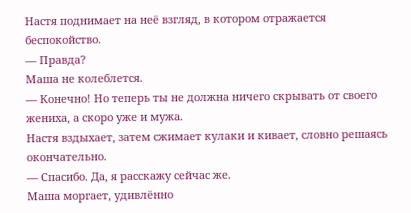Настя поднимает на неё взгляд, в котором отражается беспокойство.
— Правда?
Маша не колеблется.
— Конечно! Но теперь ты не должна ничего скрывать от своего жениха, а скоро уже и мужа.
Настя вздыхает, затем сжимает кулаки и кивает, словно решаясь окончательно.
— Спасибо. Да, я расскажу сейчас же.
Маша моргает, удивлённо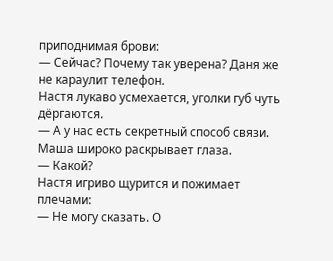приподнимая брови:
— Сейчас? Почему так уверена? Даня же не караулит телефон.
Настя лукаво усмехается, уголки губ чуть дёргаются.
— А у нас есть секретный способ связи.
Маша широко раскрывает глаза.
— Какой?
Настя игриво щурится и пожимает плечами:
— Не могу сказать. О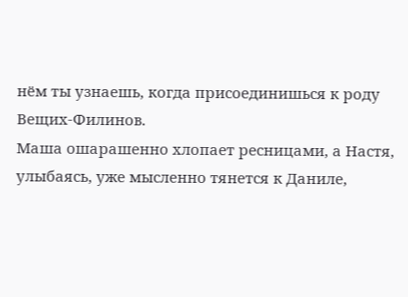нём ты узнаешь, когда присоединишься к роду Вещих-Филинов.
Маша ошарашенно хлопает ресницами, а Настя, улыбаясь, уже мысленно тянется к Даниле,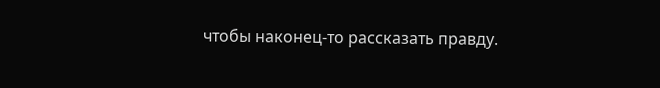чтобы наконец-то рассказать правду.